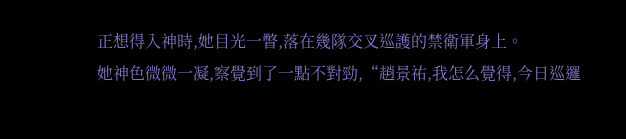正想得入神時,她目光一瞥,落在幾隊交叉巡護的禁衛軍身上。
她神色微微一凝,察覺到了一點不對勁,“趙景祐,我怎么覺得,今日巡邏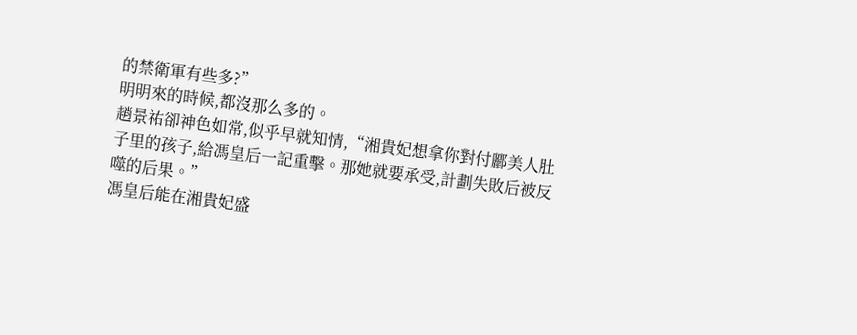的禁衛軍有些多?”
明明來的時候,都沒那么多的。
趙景祐卻神色如常,似乎早就知情,“湘貴妃想拿你對付酈美人肚子里的孩子,給馮皇后一記重擊。那她就要承受,計劃失敗后被反噬的后果。”
馮皇后能在湘貴妃盛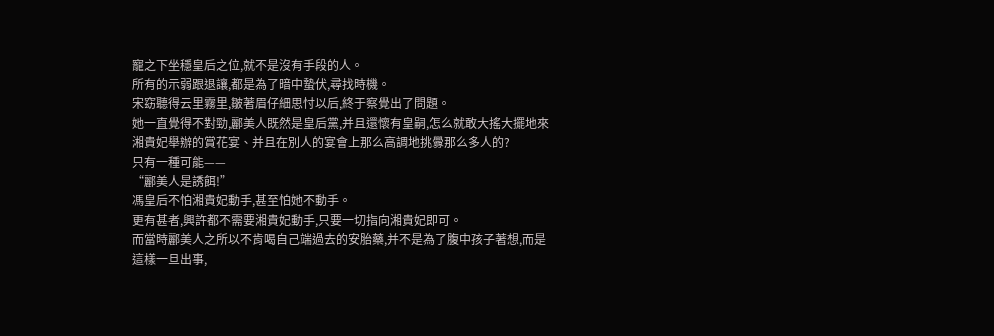寵之下坐穩皇后之位,就不是沒有手段的人。
所有的示弱跟退讓,都是為了暗中蟄伏,尋找時機。
宋窈聽得云里霧里,皺著眉仔細思忖以后,終于察覺出了問題。
她一直覺得不對勁,酈美人既然是皇后黨,并且還懷有皇嗣,怎么就敢大搖大擺地來湘貴妃舉辦的賞花宴、并且在別人的宴會上那么高調地挑釁那么多人的?
只有一種可能——
“酈美人是誘餌!”
馮皇后不怕湘貴妃動手,甚至怕她不動手。
更有甚者,興許都不需要湘貴妃動手,只要一切指向湘貴妃即可。
而當時酈美人之所以不肯喝自己端過去的安胎藥,并不是為了腹中孩子著想,而是這樣一旦出事,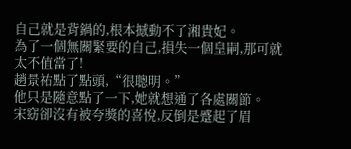自己就是背鍋的,根本撼動不了湘貴妃。
為了一個無關緊要的自己,損失一個皇嗣,那可就太不值當了!
趙景祐點了點頭,“很聰明。”
他只是隨意點了一下,她就想通了各處關節。
宋窈卻沒有被夸獎的喜悅,反倒是蹙起了眉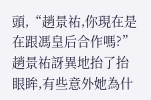頭,“趙景祐,你現在是在跟馮皇后合作嗎?”
趙景祐訝異地抬了抬眼眸,有些意外她為什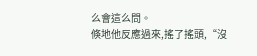么會這么問。
倏地他反應過來,搖了搖頭,“沒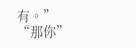有。”
“那你”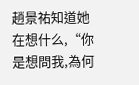趙景祐知道她在想什么,“你是想問我,為何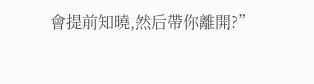會提前知曉,然后帶你離開?”